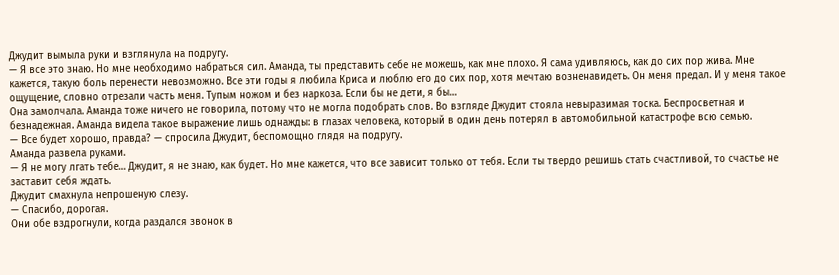Джудит вымыла руки и взглянула на подругу.
— Я все это знаю. Но мне необходимо набраться сил. Аманда, ты представить себе не можешь, как мне плохо. Я сама удивляюсь, как до сих пор жива. Мне кажется, такую боль перенести невозможно. Все эти годы я любила Криса и люблю его до сих пор, хотя мечтаю возненавидеть. Он меня предал. И у меня такое ощущение, словно отрезали часть меня. Тупым ножом и без наркоза. Если бы не дети, я бы…
Она замолчала. Аманда тоже ничего не говорила, потому что не могла подобрать слов. Во взгляде Джудит стояла невыразимая тоска. Беспросветная и безнадежная. Аманда видела такое выражение лишь однажды: в глазах человека, который в один день потерял в автомобильной катастрофе всю семью.
— Все будет хорошо, правда? — спросила Джудит, беспомощно глядя на подругу.
Аманда развела руками.
— Я не могу лгать тебе… Джудит, я не знаю, как будет. Но мне кажется, что все зависит только от тебя. Если ты твердо решишь стать счастливой, то счастье не заставит себя ждать.
Джудит смахнула непрошеную слезу.
— Спасибо, дорогая.
Они обе вздрогнули, когда раздался звонок в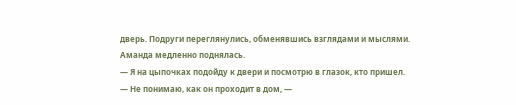дверь. Подруги переглянулись, обменявшись взглядами и мыслями.
Аманда медленно поднялась.
— Я на цыпочках подойду к двери и посмотрю в глазок, кто пришел.
— Не понимаю, как он проходит в дом, —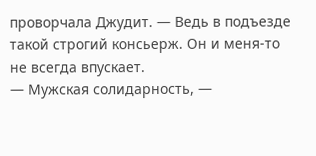проворчала Джудит. — Ведь в подъезде такой строгий консьерж. Он и меня-то не всегда впускает.
— Мужская солидарность, —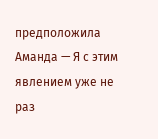предположила Аманда — Я с этим явлением уже не раз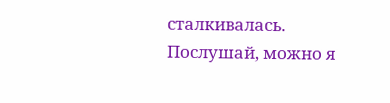сталкивалась. Послушай, можно я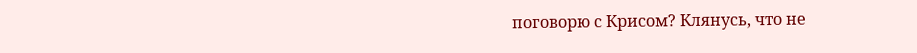поговорю с Крисом? Клянусь, что не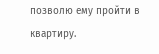позволю ему пройти в квартиру.